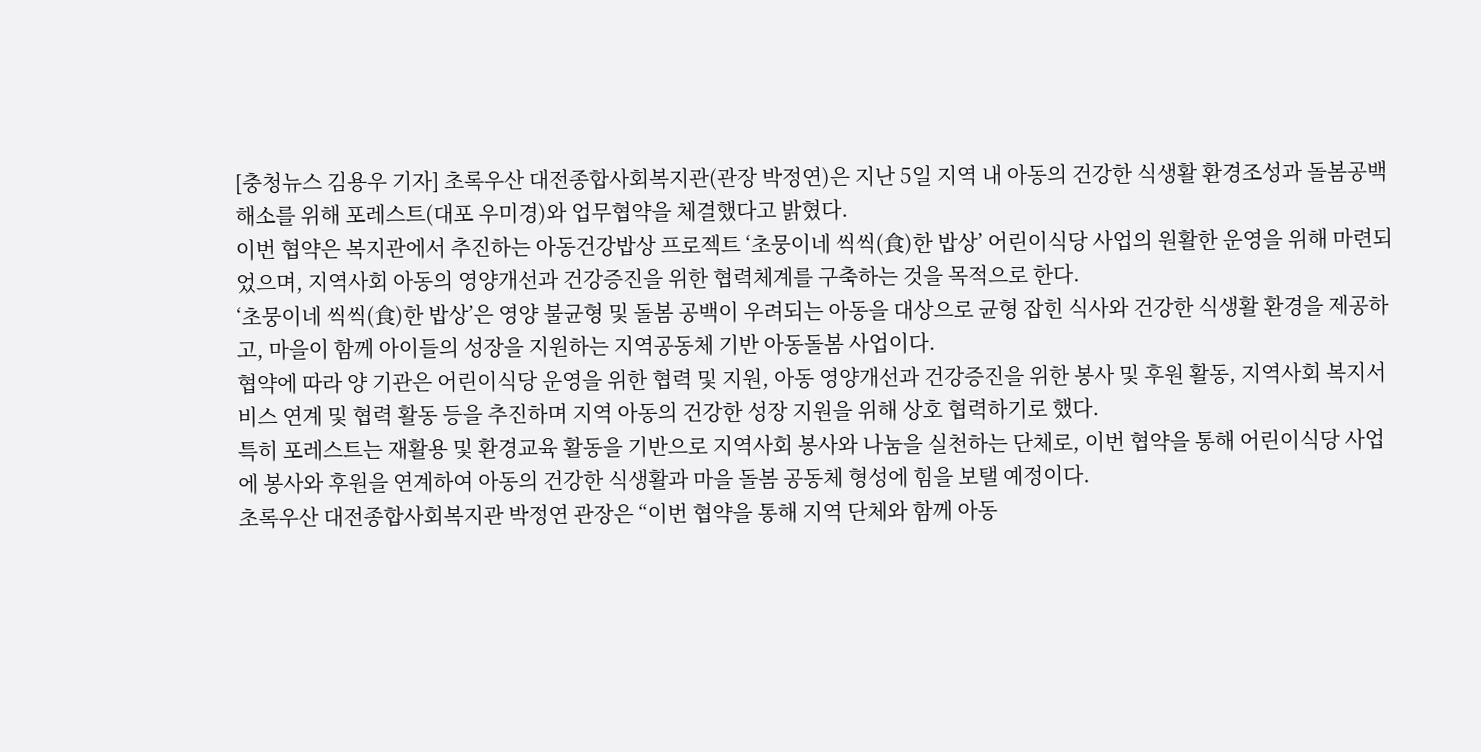[충청뉴스 김용우 기자] 초록우산 대전종합사회복지관(관장 박정연)은 지난 5일 지역 내 아동의 건강한 식생활 환경조성과 돌봄공백 해소를 위해 포레스트(대포 우미경)와 업무협약을 체결했다고 밝혔다.
이번 협약은 복지관에서 추진하는 아동건강밥상 프로젝트 ‘초뭉이네 씩씩(食)한 밥상’ 어린이식당 사업의 원활한 운영을 위해 마련되었으며, 지역사회 아동의 영양개선과 건강증진을 위한 협력체계를 구축하는 것을 목적으로 한다.
‘초뭉이네 씩씩(食)한 밥상’은 영양 불균형 및 돌봄 공백이 우려되는 아동을 대상으로 균형 잡힌 식사와 건강한 식생활 환경을 제공하고, 마을이 함께 아이들의 성장을 지원하는 지역공동체 기반 아동돌봄 사업이다.
협약에 따라 양 기관은 어린이식당 운영을 위한 협력 및 지원, 아동 영양개선과 건강증진을 위한 봉사 및 후원 활동, 지역사회 복지서비스 연계 및 협력 활동 등을 추진하며 지역 아동의 건강한 성장 지원을 위해 상호 협력하기로 했다.
특히 포레스트는 재활용 및 환경교육 활동을 기반으로 지역사회 봉사와 나눔을 실천하는 단체로, 이번 협약을 통해 어린이식당 사업에 봉사와 후원을 연계하여 아동의 건강한 식생활과 마을 돌봄 공동체 형성에 힘을 보탤 예정이다.
초록우산 대전종합사회복지관 박정연 관장은 “이번 협약을 통해 지역 단체와 함께 아동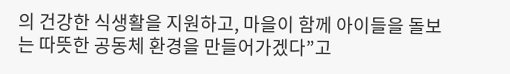의 건강한 식생활을 지원하고, 마을이 함께 아이들을 돌보는 따뜻한 공동체 환경을 만들어가겠다”고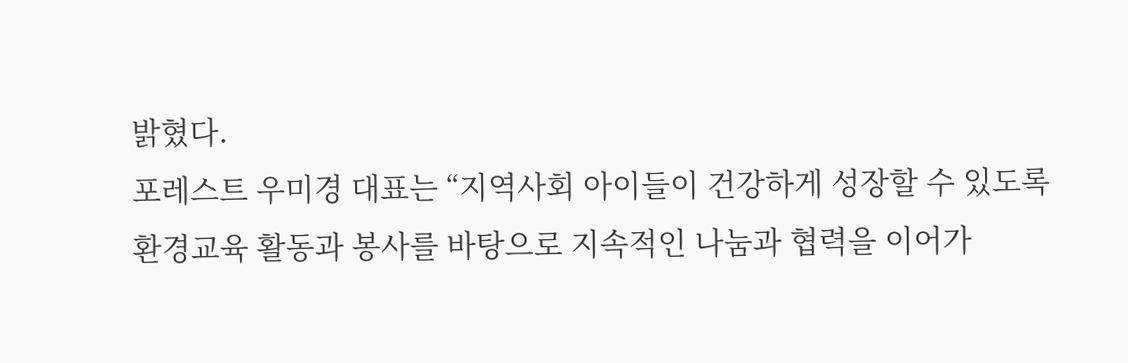밝혔다.
포레스트 우미경 대표는 “지역사회 아이들이 건강하게 성장할 수 있도록 환경교육 활동과 봉사를 바탕으로 지속적인 나눔과 협력을 이어가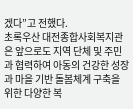겠다”고 전했다.
초록우산 대전종합사회복지관은 앞으로도 지역 단체 및 주민과 협력하여 아동의 건강한 성장과 마을 기반 돌봄체계 구축을 위한 다양한 복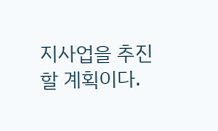지사업을 추진할 계획이다.